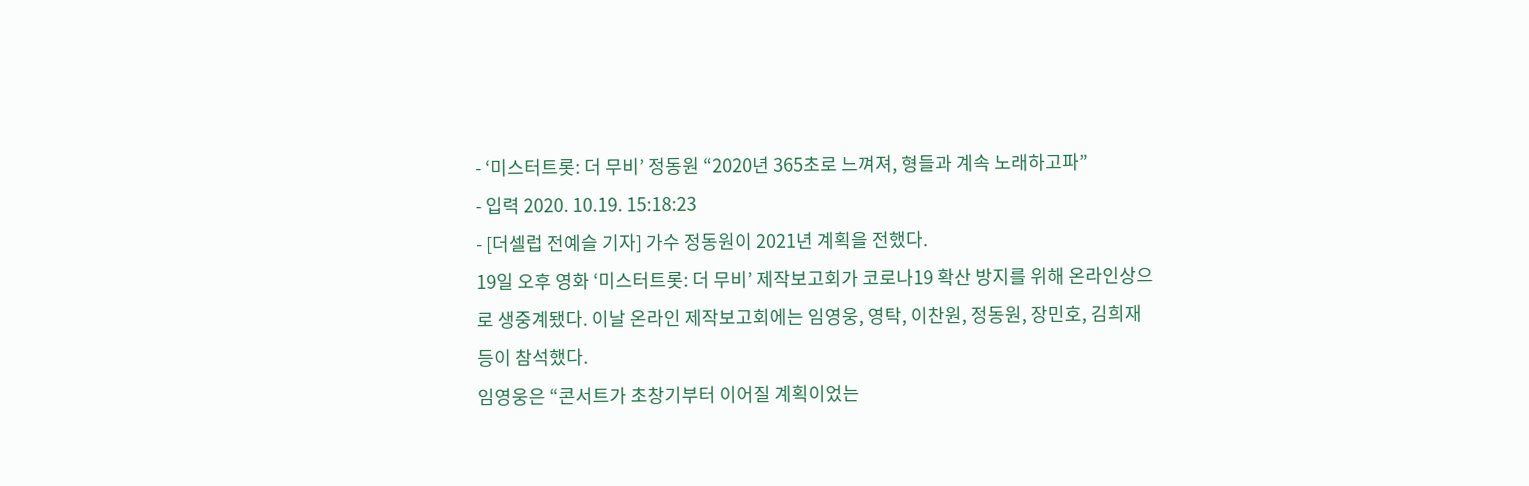- ‘미스터트롯: 더 무비’ 정동원 “2020년 365초로 느껴져, 형들과 계속 노래하고파”
- 입력 2020. 10.19. 15:18:23
- [더셀럽 전예슬 기자] 가수 정동원이 2021년 계획을 전했다.
19일 오후 영화 ‘미스터트롯: 더 무비’ 제작보고회가 코로나19 확산 방지를 위해 온라인상으로 생중계됐다. 이날 온라인 제작보고회에는 임영웅, 영탁, 이찬원, 정동원, 장민호, 김희재 등이 참석했다.
임영웅은 “콘서트가 초창기부터 이어질 계획이었는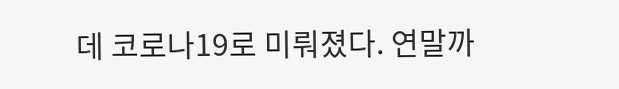데 코로나19로 미뤄졌다. 연말까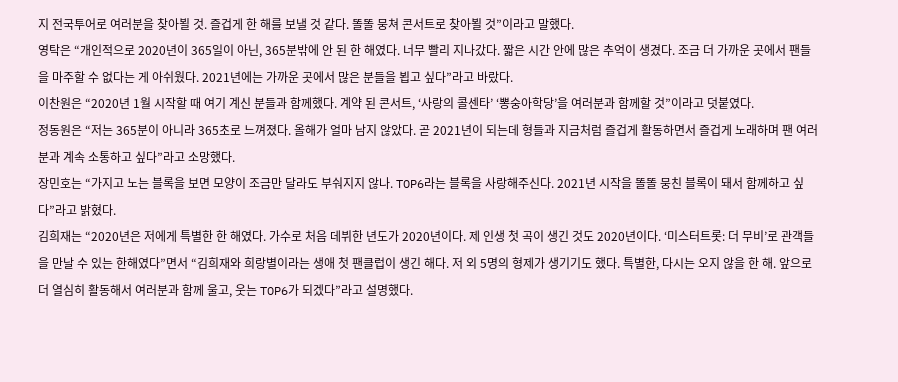지 전국투어로 여러분을 찾아뵐 것. 즐겁게 한 해를 보낼 것 같다. 똘똘 뭉쳐 콘서트로 찾아뵐 것”이라고 말했다.
영탁은 “개인적으로 2020년이 365일이 아닌, 365분밖에 안 된 한 해였다. 너무 빨리 지나갔다. 짧은 시간 안에 많은 추억이 생겼다. 조금 더 가까운 곳에서 팬들을 마주할 수 없다는 게 아쉬웠다. 2021년에는 가까운 곳에서 많은 분들을 뵙고 싶다”라고 바랐다.
이찬원은 “2020년 1월 시작할 때 여기 계신 분들과 함께했다. 계약 된 콘서트, ‘사랑의 콜센타’ ‘뽕숭아학당’을 여러분과 함께할 것”이라고 덧붙였다.
정동원은 “저는 365분이 아니라 365초로 느껴졌다. 올해가 얼마 남지 않았다. 곧 2021년이 되는데 형들과 지금처럼 즐겁게 활동하면서 즐겁게 노래하며 팬 여러분과 계속 소통하고 싶다”라고 소망했다.
장민호는 “가지고 노는 블록을 보면 모양이 조금만 달라도 부숴지지 않나. TOP6라는 블록을 사랑해주신다. 2021년 시작을 똘똘 뭉친 블록이 돼서 함께하고 싶다”라고 밝혔다.
김희재는 “2020년은 저에게 특별한 한 해였다. 가수로 처음 데뷔한 년도가 2020년이다. 제 인생 첫 곡이 생긴 것도 2020년이다. ‘미스터트롯: 더 무비’로 관객들을 만날 수 있는 한해였다”면서 “김희재와 희랑별이라는 생애 첫 팬클럽이 생긴 해다. 저 외 5명의 형제가 생기기도 했다. 특별한, 다시는 오지 않을 한 해. 앞으로 더 열심히 활동해서 여러분과 함께 울고, 웃는 TOP6가 되겠다”라고 설명했다.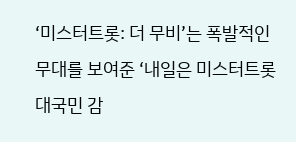‘미스터트롯: 더 무비’는 폭발적인 무대를 보여준 ‘내일은 미스터트롯 대국민 감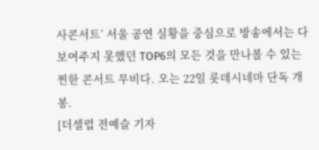사콘서트’ 서울 공연 실황을 중심으로 방송에서는 다 보여주지 못했던 TOP6의 모든 것을 만나볼 수 있는 찐한 콘서트 무비다. 오는 22일 롯데시네마 단독 개봉.
[더셀럽 전예슬 기자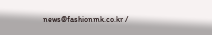news@fashionmk.co.kr /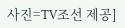사진=TV조선 제공]